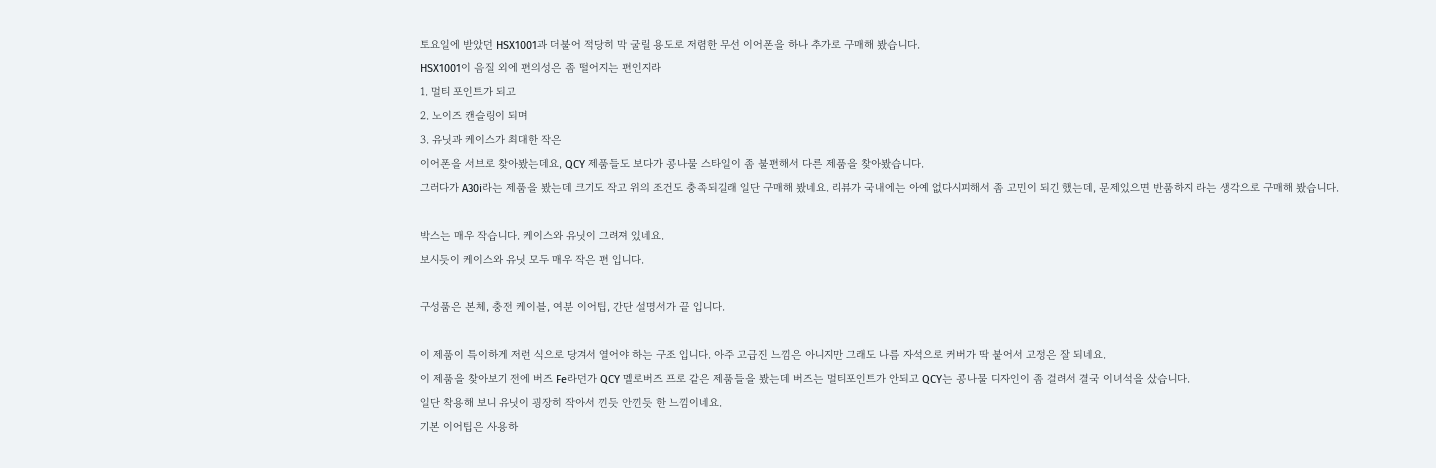토요일에 받았던 HSX1001과 더불어 적당히 막 굴릴 용도로 저렴한 무선 이어폰을 하나 추가로 구매해 봤습니다.
HSX1001이 음질 외에 편의성은 좀 떨어지는 편인지라
1. 멀티 포인트가 되고
2. 노이즈 캔슬링이 되며
3. 유닛과 케이스가 최대한 작은
이어폰을 서브로 찾아봤는데요, QCY 제품들도 보다가 콩나물 스타일이 좀 불편해서 다른 제품을 찾아봤습니다.
그러다가 A30i라는 제품을 봤는데 크기도 작고 위의 조건도 충족되길래 일단 구매해 봤네요. 리뷰가 국내에는 아예 없다시피해서 좀 고민이 되긴 했는데, 문제있으면 반품하지 라는 생각으로 구매해 봤습니다.

박스는 매우 작습니다. 케이스와 유닛이 그려져 있네요.
보시듯이 케이스와 유닛 모두 매우 작은 편 입니다.

구성품은 본체, 충전 케이블, 여분 이어팁, 간단 설명서가 끝 입니다.

이 제품이 특이하게 저런 식으로 당겨서 열어야 하는 구조 입니다. 아주 고급진 느낌은 아니지만 그래도 나름 자석으로 커버가 딱 붙어서 고정은 잘 되네요.
이 제품을 찾아보기 전에 버즈 Fe라던가 QCY 멜로버즈 프로 같은 제품들을 봤는데 버즈는 멀티포인트가 안되고 QCY는 콩나물 디자인이 좀 걸려서 결국 이녀석을 샀습니다.
일단 착용해 보니 유닛이 굉장히 작아서 낀듯 안낀듯 한 느낌이네요.
기본 이어팁은 사용하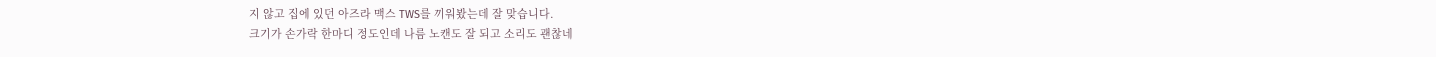지 않고 집에 있던 아즈라 맥스 TWS를 끼워봤는데 잘 맞습니다.
크기가 손가락 한마디 정도인데 나름 노캔도 잘 되고 소리도 괜찮네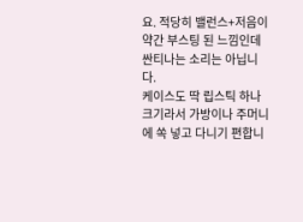요. 적당히 밸런스+저음이 약간 부스팅 된 느낌인데 싼티나는 소리는 아닙니다.
케이스도 딱 립스틱 하나 크기라서 가방이나 주머니에 쏙 넣고 다니기 편합니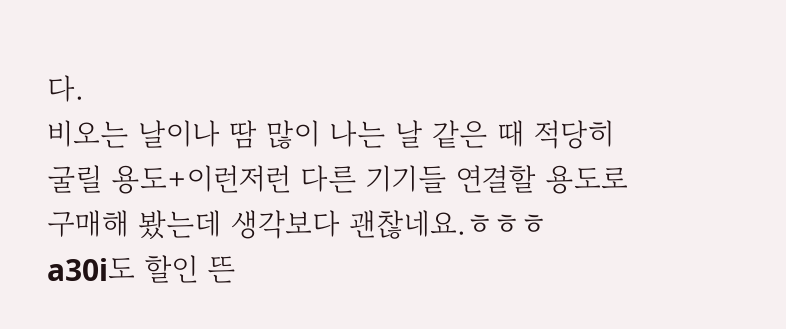다.
비오는 날이나 땀 많이 나는 날 같은 때 적당히 굴릴 용도+이런저런 다른 기기들 연결할 용도로 구매해 봤는데 생각보다 괜찮네요.ㅎㅎㅎ
a30i도 할인 뜬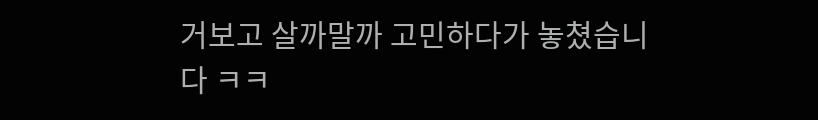거보고 살까말까 고민하다가 놓쳤습니다 ㅋㅋ